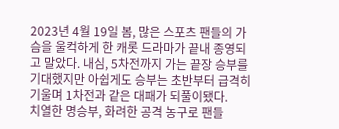2023년 4월 19일 봄, 많은 스포츠 팬들의 가슴을 울컥하게 한 캐롯 드라마가 끝내 종영되고 말았다. 내심, 5차전까지 가는 끝장 승부를 기대했지만 아쉽게도 승부는 초반부터 급격히 기울며 1차전과 같은 대패가 되풀이됐다.
치열한 명승부, 화려한 공격 농구로 팬들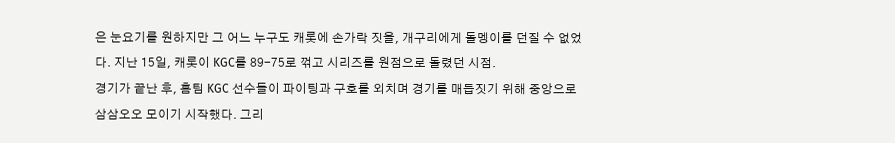은 눈요기를 원하지만 그 어느 누구도 캐롯에 손가락 짓을, 개구리에게 돌멩이를 던질 수 없었다. 지난 15일, 캐롯이 KGC를 89-75로 꺾고 시리즈를 원점으로 돌렸던 시점.
경기가 끝난 후, 홈팀 KGC 선수들이 파이팅과 구호를 외치며 경기를 매듭짓기 위해 중앙으로 삼삼오오 모이기 시작했다. 그리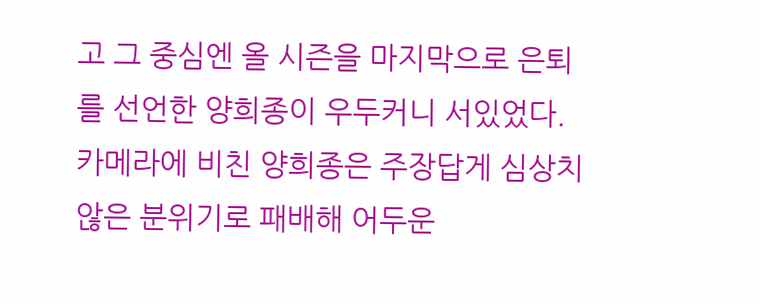고 그 중심엔 올 시즌을 마지막으로 은퇴를 선언한 양희종이 우두커니 서있었다.
카메라에 비친 양희종은 주장답게 심상치 않은 분위기로 패배해 어두운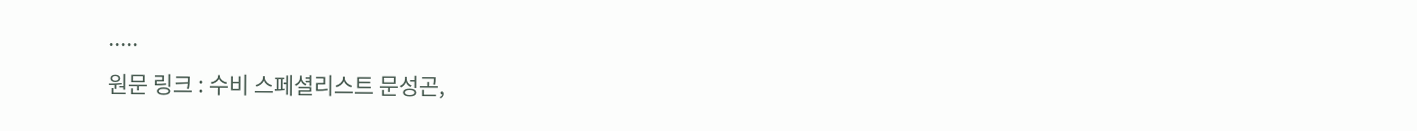.....
원문 링크 : 수비 스페셜리스트 문성곤,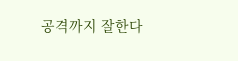공격까지 잘한다